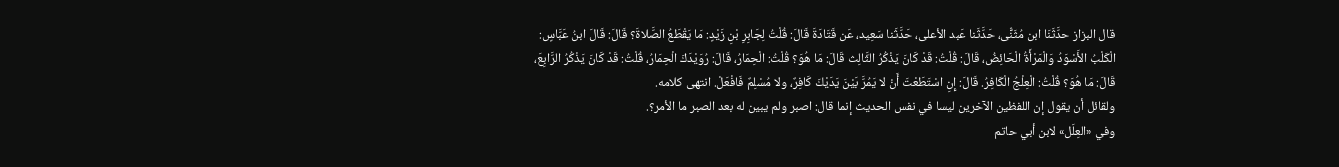قال البزاز حدَّثَنَا ابن مُثَنًّى، حَدَّثَنا عَبد الأعلى، حَدَّثَنا سَعِيد، عَن قَتَادَةَ قَالَ: قُلْتُ لِجَابِرِ بْنِ زَيْدٍ: مَا يَقْطَعُ الصَّلاةَ؟ قَالَ: قَالَ ابنُ عَبَّاسٍ: الْكَلْبُ الأَسْوَدُ وَالْمَرْأَةُ الْحَائِضُ، قَالَ: قُلْتُ: قَدْ كَانَ يَذْكُرُ الثَّالِث قَالَ: مَا هُوَ؟ قُلْتُ: الْحِمَارُ، قَالَ: رُوَيْدَكَ الْحِمَارُ، قُلْتُ: قَدْ كَانَ يَذْكُرُ الرَّابِعَ، قَالَ: مَا هُوَ؟ قُلْتُ: الْعِلْجُ الْكَافِرُ. قَالَ: إِنِ اسْتَطَعْتَ أَنْ لا يَمُرَّ بَيْنَ يَدَيْكَ كَافِرٌ، ولا مُسْلِمٌ فَافْعَلْ. انتهى كلامه.
ولقائل أن يقول إن اللفظين الآخرين ليسا في نفس الحديث إنما قال: اصبر ولم يبين له بعد الصبر ما الأمر؟.
وفي «العِلَل» لابن أبي حاتم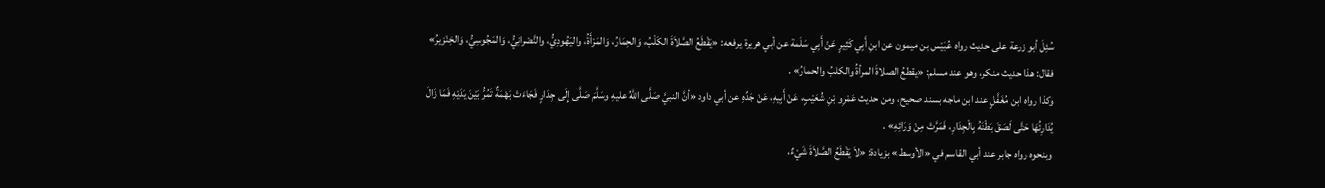سُئِلَ أبو زرعة على حديث رواه عُبَيْس بن ميمون عن ابنِ أَبِي كَثِيرٍ عَنْ أَبِي سَلَمة عن أبي هريرة يرفعه: «يَقْطَعُ الصَّلاَةَ الكَلْبُ، وَالحِمَارُ، وَالمَرْأَةُ، واليَهُودِيُّ، والنَّصْرانِيُّ، وَالمَجُوسِيُّ، وَالخِنْزيرُ» فقال: هذا حديث منكر، وهو عند مسلم: «يقطعُ الصلاةَ المرأةُ والكلبُ والحمارُ» .
وكذا رواه ابن مُغَفَّلٍ عند ابن ماجه بسند صحيح، ومن حديث عَمْرِو بْنِ شُعَيْبٍ، عَنْ أَبِيهِ، عَنْ جَدِّهِ عن أبي داود «أنَّ النبيَّ صَلَّى اللهُ عليهِ وسَلَّمَ صَلَّى إِلَى جِدَارٍ فَجَاءَتْ بَهْمَةٌ تَمُرُّ بَيْنَ يَدَيْهِ فَمَا زَالَ يُدَارِئُهَا حَتَّى لَصَقَ بَطْنَهُ بِالْجِدَارِ، فَمَرَّتْ مِنْ وَرَائِهِ» .
وبنحوه رواه جابر عند أبي القاسم في «الأوسط» بزيادة: «لاَ يَقْطَعُ الصَّلاَةَ شَيْءٌ،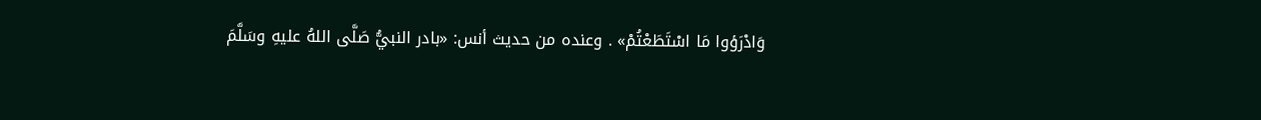وَادْرَؤوا مَا اسْتَطَعْتُمْ» . وعنده من حديث أنس: «بادر النبيُّ صَلَّى اللهُ عليهِ وسَلَّمَ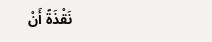نَقْذَةً أَنْ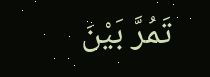تَمُرَّ بَيْنَ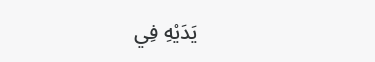يَدَيْهِ فِي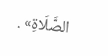الصَّلَاةِ» .